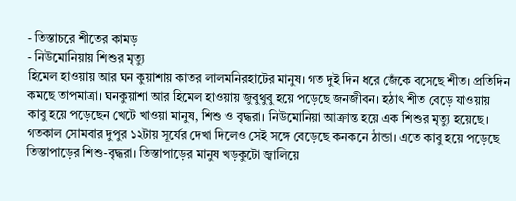- তিস্তাচরে শীতের কামড়
- নিউমোনিয়ায় শিশুর মৃত্যু
হিমেল হাওয়ায় আর ঘন কুয়াশায় কাতর লালমনিরহাটের মানুষ। গত দুই দিন ধরে জেঁকে বসেছে শীত। প্রতিদিন কমছে তাপমাত্রা। ঘনকুয়াশা আর হিমেল হাওয়ায় জুবুথুবু হয়ে পড়েছে জনজীবন। হঠাৎ শীত বেড়ে যাওয়ায় কাবু হয়ে পড়েছেন খেটে খাওয়া মানুষ, শিশু ও বৃদ্ধরা। নিউমোনিয়া আক্রান্ত হয়ে এক শিশুর মৃত্যু হয়েছে।
গতকাল সোমবার দুপুর ১২টায় সূর্যের দেখা দিলেও সেই সঙ্গে বেড়েছে কনকনে ঠান্ডা। এতে কাবু হয়ে পড়েছে তিস্তাপাড়ের শিশু-বৃদ্ধরা। তিস্তাপাড়ের মানুষ খড়কুটো জ্বালিয়ে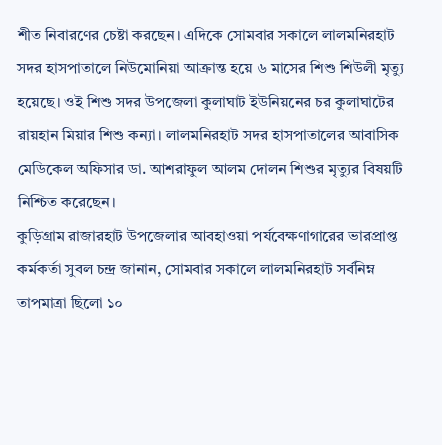শীত নিবারণের চেষ্টা করছেন। এদিকে সোমবার সকালে লালমনিরহাট সদর হাসপাতালে নিউমোনিয়া আক্রান্ত হয়ে ৬ মাসের শিশু শিউলী মৃত্যু হয়েছে। ওই শিশু সদর উপজেলা কুলাঘাট ইউনিয়নের চর কুলাঘাটের রায়হান মিয়ার শিশু কন্যা। লালমনিরহাট সদর হাসপাতালের আবাসিক মেডিকেল অফিসার ডা. আশরাফুল আলম দোলন শিশুর মৃত্যুর বিষয়টি নিশ্চিত করেছেন।
কুড়িগ্রাম রাজারহাট উপজেলার আবহাওয়া পর্যবেক্ষণাগারের ভারপ্রাপ্ত কর্মকর্তা সুবল চন্দ্র জানান, সোমবার সকালে লালমনিরহাট সর্বনিম্ন তাপমাত্রা ছিলো ১০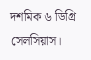দশমিক ৬ ডিগ্রি সেলসিয়াস।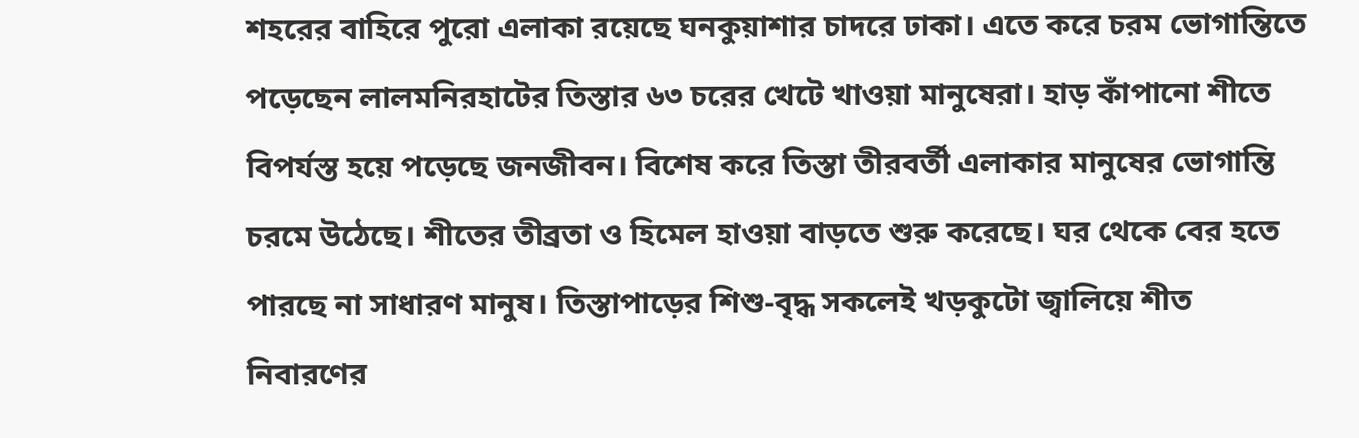শহরের বাহিরে পুরো এলাকা রয়েছে ঘনকুয়াশার চাদরে ঢাকা। এতে করে চরম ভোগান্তিতে পড়েছেন লালমনিরহাটের তিস্তার ৬৩ চরের খেটে খাওয়া মানুষেরা। হাড় কাঁপানো শীতে বিপর্যস্ত হয়ে পড়েছে জনজীবন। বিশেষ করে তিস্তা তীরবর্তী এলাকার মানুষের ভোগান্তি চরমে উঠেছে। শীতের তীব্রতা ও হিমেল হাওয়া বাড়তে শুরু করেছে। ঘর থেকে বের হতে পারছে না সাধারণ মানুষ। তিস্তাপাড়ের শিশু-বৃদ্ধ সকলেই খড়কুটো জ্বালিয়ে শীত নিবারণের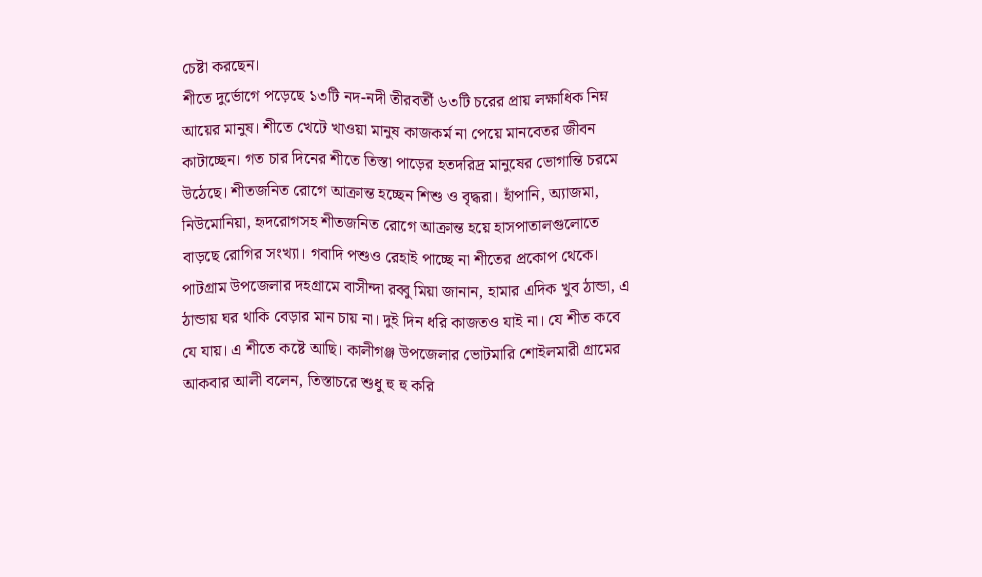চেষ্টা করছেন।
শীতে দুর্ভোগে পড়েছে ১৩টি নদ-নদী তীরবর্তী ৬৩টি চরের প্রায় লক্ষাধিক নিম্ন আয়ের মানুষ। শীতে খেটে খাওয়া মানুষ কাজকর্ম না পেয়ে মানবেতর জীবন কাটাচ্ছেন। গত চার দিনের শীতে তিস্তা পাড়ের হতদরিদ্র মানুষের ভোগান্তি চরমে উঠেছে। শীতজনিত রোগে আক্রান্ত হচ্ছেন শিশু ও বৃদ্ধরা। হাঁপানি, অ্যাজমা, নিউমোনিয়া, হৃদরোগসহ শীতজনিত রোগে আক্রান্ত হয়ে হাসপাতালগুলোতে বাড়ছে রোগির সংখ্যা। গবাদি পশুও রেহাই পাচ্ছে না শীতের প্রকোপ থেকে।
পাটগ্রাম উপজেলার দহগ্রামে বাসীন্দা রব্বু মিয়া জানান, হামার এদিক খুব ঠান্ডা, এ ঠান্ডায় ঘর থাকি বেড়ার মান চায় না। দুই দিন ধরি কাজতও যাই না। যে শীত কবে যে যায়। এ শীতে কষ্টে আছি। কালীগঞ্জ উপজেলার ভোটমারি শোইলমারী গ্রামের আকবার আলী বলেন, তিস্তাচরে শুধু হু হু করি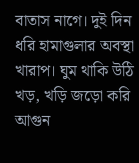বাতাস নাগে। দুই দিন ধরি হামাগুলার অবস্থা খারাপ। ঘুম থাকি উঠি খড়, খড়ি জড়ো করি আগুন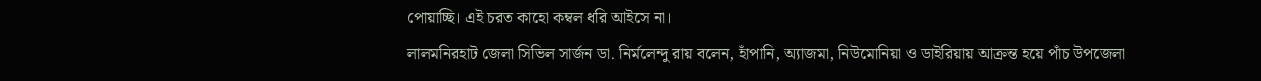পোয়াচ্ছি। এই চরত কাহো কম্বল ধরি আইসে না।
লালমনিরহাট জেলা সিভিল সার্জন ডা. নির্মলেন্দু রায় বলেন, হাঁপানি, অ্যাজমা, নিউমোনিয়া ও ডাইরিয়ায় আক্রন্ত হয়ে পাঁচ উপজেলা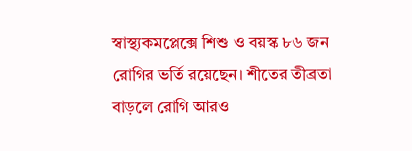স্বাস্থ্যকমপ্লেক্সে শিশু ও বয়স্ক ৮৬ জন রোগির ভর্তি রয়েছেন। শীতের তীব্রতা বাড়লে রোগি আরও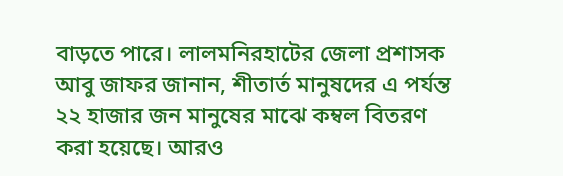বাড়তে পারে। লালমনিরহাটের জেলা প্রশাসক আবু জাফর জানান, শীতার্ত মানুষদের এ পর্যন্ত ২২ হাজার জন মানুষের মাঝে কম্বল বিতরণ করা হয়েছে। আরও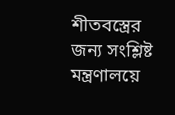শীতবস্ত্রের জন্য সংশ্লিষ্ট মন্ত্রণালয়ে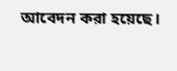আবেদন করা হয়েছে।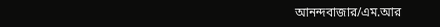আনন্দবাজার/এম.আর